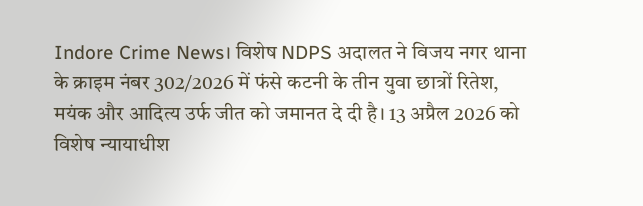Indore Crime News। विशेष NDPS अदालत ने विजय नगर थाना के क्राइम नंबर 302/2026 में फंसे कटनी के तीन युवा छात्रों रितेश, मयंक और आदित्य उर्फ जीत को जमानत दे दी है। 13 अप्रैल 2026 को विशेष न्यायाधीश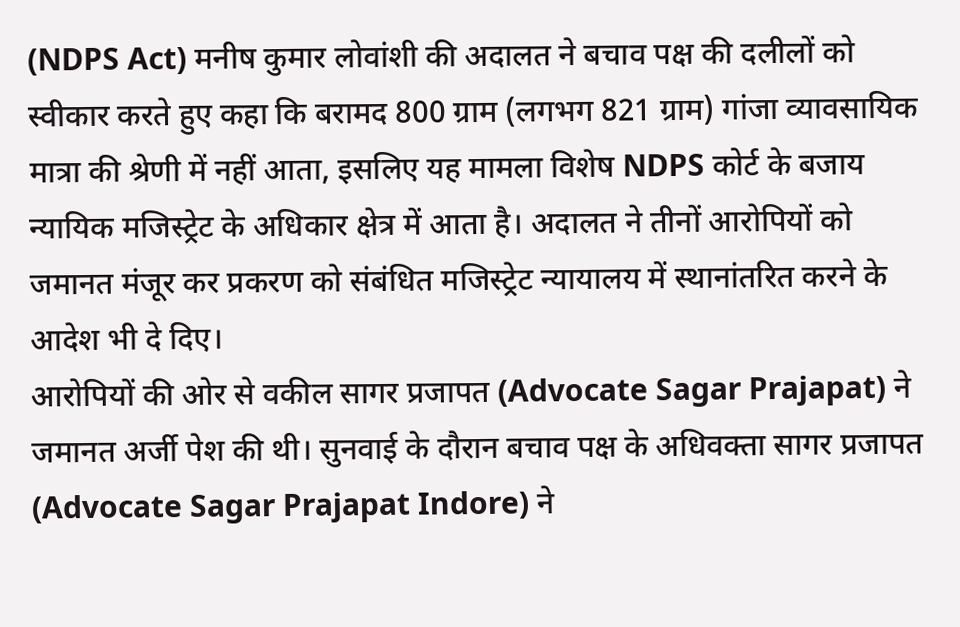(NDPS Act) मनीष कुमार लोवांशी की अदालत ने बचाव पक्ष की दलीलों को स्वीकार करते हुए कहा कि बरामद 800 ग्राम (लगभग 821 ग्राम) गांजा व्यावसायिक मात्रा की श्रेणी में नहीं आता, इसलिए यह मामला विशेष NDPS कोर्ट के बजाय न्यायिक मजिस्ट्रेट के अधिकार क्षेत्र में आता है। अदालत ने तीनों आरोपियों को जमानत मंजूर कर प्रकरण को संबंधित मजिस्ट्रेट न्यायालय में स्थानांतरित करने के आदेश भी दे दिए।
आरोपियों की ओर से वकील सागर प्रजापत (Advocate Sagar Prajapat) ने जमानत अर्जी पेश की थी। सुनवाई के दौरान बचाव पक्ष के अधिवक्ता सागर प्रजापत (Advocate Sagar Prajapat Indore) ने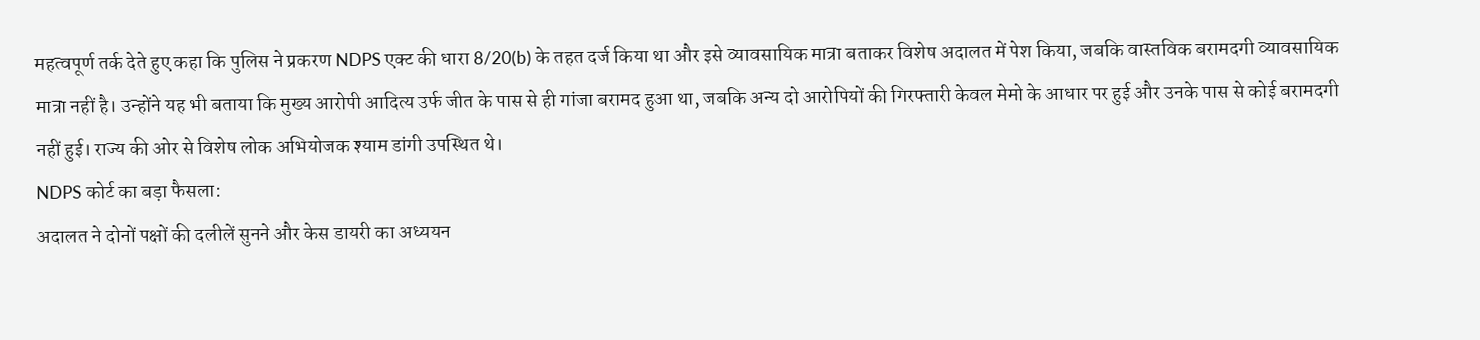महत्वपूर्ण तर्क देते हुए कहा कि पुलिस ने प्रकरण NDPS एक्ट की धारा 8/20(b) के तहत दर्ज किया था और इसे व्यावसायिक मात्रा बताकर विशेष अदालत में पेश किया, जबकि वास्तविक बरामदगी व्यावसायिक मात्रा नहीं है। उन्होंने यह भी बताया कि मुख्य आरोपी आदित्य उर्फ जीत के पास से ही गांजा बरामद हुआ था, जबकि अन्य दो आरोपियों की गिरफ्तारी केवल मेमो के आधार पर हुई और उनके पास से कोई बरामदगी नहीं हुई। राज्य की ओर से विशेष लोक अभियोजक श्याम डांगी उपस्थित थे।
NDPS कोर्ट का बड़ा फैसला:
अदालत ने दोनों पक्षों की दलीलें सुनने और केस डायरी का अध्ययन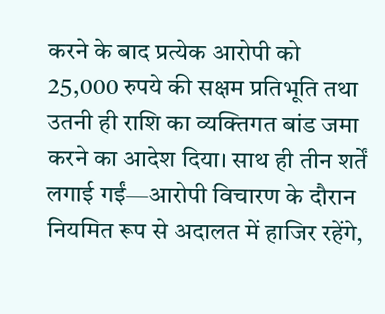करने के बाद प्रत्येक आरोपी को 25,000 रुपये की सक्षम प्रतिभूति तथा उतनी ही राशि का व्यक्तिगत बांड जमा करने का आदेश दिया। साथ ही तीन शर्तें लगाई गईं—आरोपी विचारण के दौरान नियमित रूप से अदालत में हाजिर रहेंगे,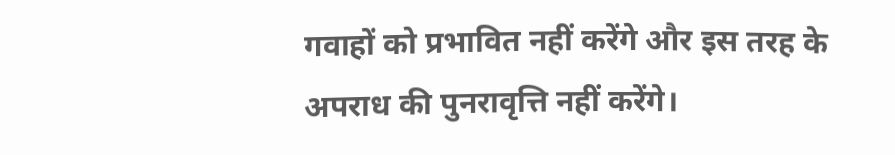गवाहों को प्रभावित नहीं करेंगे और इस तरह के अपराध की पुनरावृत्ति नहीं करेंगे।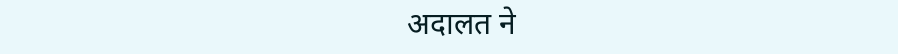अदालत ने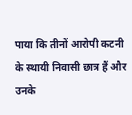पाया कि तीनों आरोपी कटनी के स्थायी निवासी छात्र हैं और उनके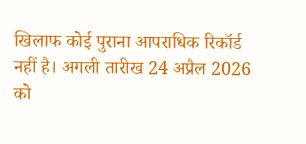खिलाफ कोई पुराना आपराधिक रिकॉर्ड नहीं है। अगली तारीख 24 अप्रैल 2026 को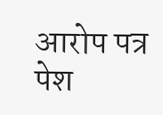आरोप पत्र पेश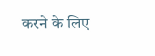करने के लिए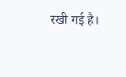रखी गई है।